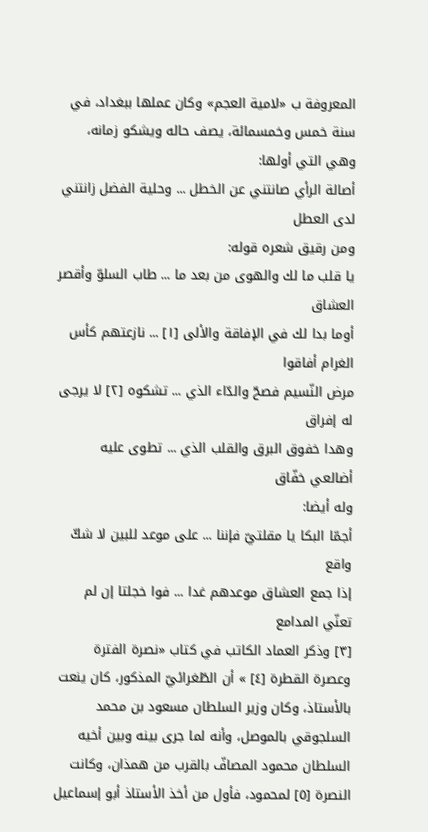المعروفة ب «لامية العجم» وكان عملها ببغداد، في سنة خمس وخمسمائة، يصف حاله ويشكو زمانه، وهي التي أولها:
أصالة الرأي صانتني عن الخطل ... وحلية الفضل زانتني لدى العطل
ومن رقيق شعره قوله:
يا قلب ما لك والهوى من بعد ما ... طاب السلوّ وأقصر العشاق
أوما بدا لك في الإفاقة والألى [١] ... نازعتهم كأس الغرام أفاقوا
مرض النّسيم فصحّ والدّاء الذي ... تشكوه [٢] لا يرجى له إفراق
وهدا خفوق البرق والقلب الذي ... تطوى عليه أضالعي خفّاق
وله أيضا:
أجمّا البكا يا مقلتيّ فإننا ... على موعد للبين لا شكّ واقع
إذا جمع العشاق موعدهم غدا ... فوا خجلتا إن لم تعنّي المدامع
[٣] وذكر العماد الكاتب في كتاب «نصرة الفترة وعصرة القطرة [٤] » أن الطّغرائيّ المذكور، كان ينعت بالأستاذ، وكان وزير السلطان مسعود بن محمد السلجوقي بالموصل، وأنه لما جرى بينه وبين أخيه السلطان محمود المصافّ بالقرب من همذان، وكانت النصرة [٥] لمحمود، فأول من أخذ الأستاذ أبو إسماعيل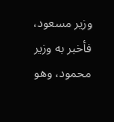وزير مسعود، فأخبر به وزير محمود، وهو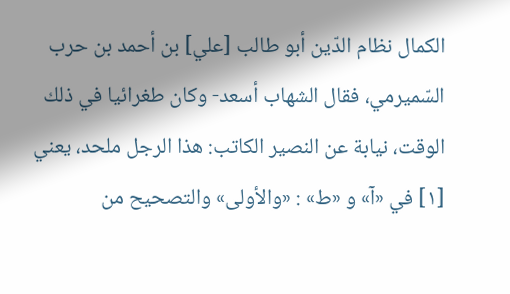الكمال نظام الدّين أبو طالب [علي] بن أحمد بن حرب السّميرمي، فقال الشهاب أسعد- وكان طغرائيا في ذلك الوقت، نيابة عن النصير الكاتب: هذا الرجل ملحد، يعني
[١] في «آ» و «ط» : «والأولى» والتصحيح من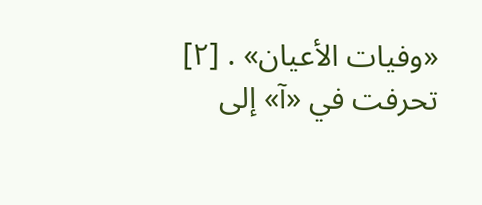«وفيات الأعيان» . [٢] تحرفت في «آ» إلى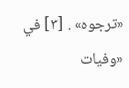«ترجوه» . [٣] في «وفيات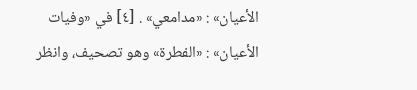الأعيان» : «مدامعي» . [٤] في «وفيات الأعيان» : «الفطرة» وهو تصحيف، وانظر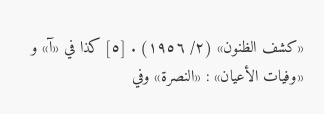«كشف الظنون» (٢/ ١٩٥٦) . [٥] كذا في «آ» و «وفيات الأعيان» : «النصرة» وفي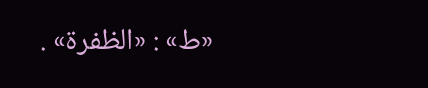«ط» : «الظفرة» .